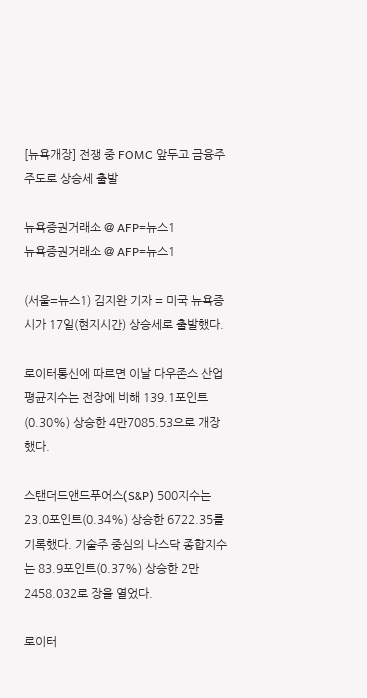[뉴욕개장] 전쟁 중 FOMC 앞두고 금융주 주도로 상승세 출발

뉴욕증권거래소 @ AFP=뉴스1
뉴욕증권거래소 @ AFP=뉴스1

(서울=뉴스1) 김지완 기자 = 미국 뉴욕증시가 17일(현지시간) 상승세로 출발했다.

로이터통신에 따르면 이날 다우존스 산업평균지수는 전장에 비해 139.1포인트(0.30%) 상승한 4만7085.53으로 개장했다.

스탠더드앤드푸어스(S&P) 500지수는 23.0포인트(0.34%) 상승한 6722.35를 기록했다. 기술주 중심의 나스닥 종합지수는 83.9포인트(0.37%) 상승한 2만2458.032로 장을 열었다.

로이터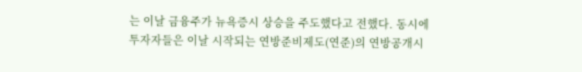는 이날 금융주가 뉴욕증시 상승을 주도했다고 전했다. 동시에 투자자들은 이날 시작되는 연방준비제도(연준)의 연방공개시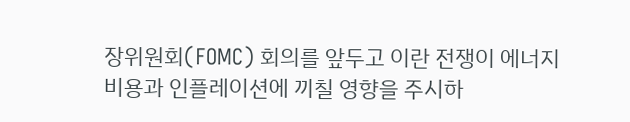장위원회(FOMC) 회의를 앞두고 이란 전쟁이 에너지 비용과 인플레이션에 끼칠 영향을 주시하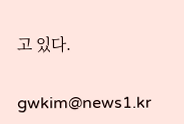고 있다.

gwkim@news1.kr